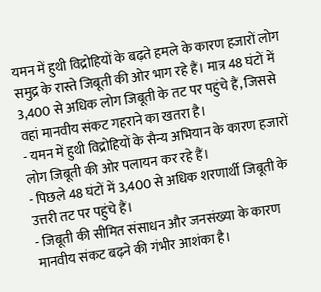यमन में हुथी विद्रोहियों के बढ़ते हमले के कारण हजारों लोग समुद्र के रास्ते जिबूती की ओर भाग रहे हैं। मात्र 48 घंटों में 3,400 से अधिक लोग जिबूती के तट पर पहुंचे हैं, जिससे वहां मानवीय संकट गहराने का खतरा है।
- यमन में हुथी विद्रोहियों के सैन्य अभियान के कारण हजारों लोग जिबूती की ओर पलायन कर रहे हैं।
- पिछले 48 घंटों में 3,400 से अधिक शरणार्थी जिबूती के उत्तरी तट पर पहुंचे हैं।
- जिबूती की सीमित संसाधन और जनसंख्या के कारण मानवीय संकट बढ़ने की गंभीर आशंका है।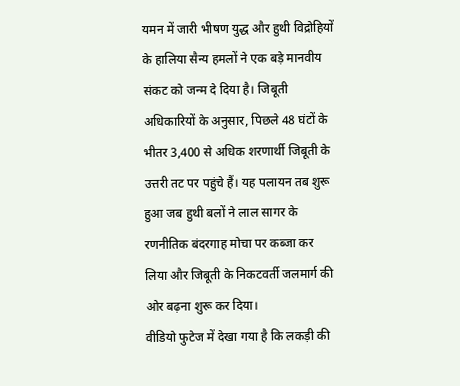यमन में जारी भीषण युद्ध और हुथी विद्रोहियों के हालिया सैन्य हमलों ने एक बड़े मानवीय संकट को जन्म दे दिया है। जिबूती अधिकारियों के अनुसार, पिछले 48 घंटों के भीतर 3,400 से अधिक शरणार्थी जिबूती के उत्तरी तट पर पहुंचे हैं। यह पलायन तब शुरू हुआ जब हुथी बलों ने लाल सागर के रणनीतिक बंदरगाह मोचा पर कब्जा कर लिया और जिबूती के निकटवर्ती जलमार्ग की ओर बढ़ना शुरू कर दिया।
वीडियो फुटेज में देखा गया है कि लकड़ी की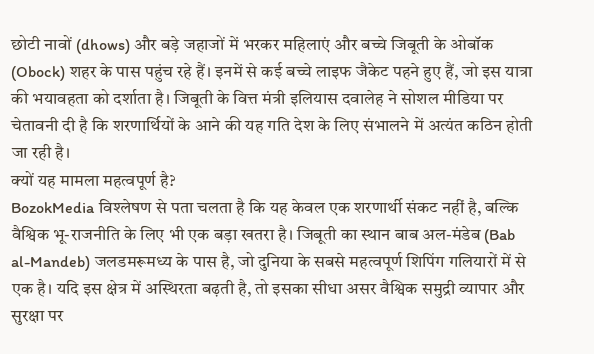छोटी नावों (dhows) और बड़े जहाजों में भरकर महिलाएं और बच्चे जिबूती के ओबॉक (Obock) शहर के पास पहुंच रहे हैं। इनमें से कई बच्चे लाइफ जैकेट पहने हुए हैं, जो इस यात्रा की भयावहता को दर्शाता है। जिबूती के वित्त मंत्री इलियास दवालेह ने सोशल मीडिया पर चेतावनी दी है कि शरणार्थियों के आने की यह गति देश के लिए संभालने में अत्यंत कठिन होती जा रही है।
क्यों यह मामला महत्वपूर्ण है?
BozokMedia विश्लेषण से पता चलता है कि यह केवल एक शरणार्थी संकट नहीं है, बल्कि वैश्विक भू-राजनीति के लिए भी एक बड़ा खतरा है। जिबूती का स्थान बाब अल-मंडेब (Bab al-Mandeb) जलडमरूमध्य के पास है, जो दुनिया के सबसे महत्वपूर्ण शिपिंग गलियारों में से एक है। यदि इस क्षेत्र में अस्थिरता बढ़ती है, तो इसका सीधा असर वैश्विक समुद्री व्यापार और सुरक्षा पर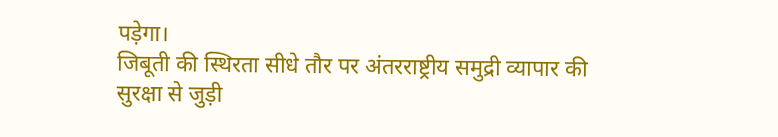पड़ेगा।
जिबूती की स्थिरता सीधे तौर पर अंतरराष्ट्रीय समुद्री व्यापार की सुरक्षा से जुड़ी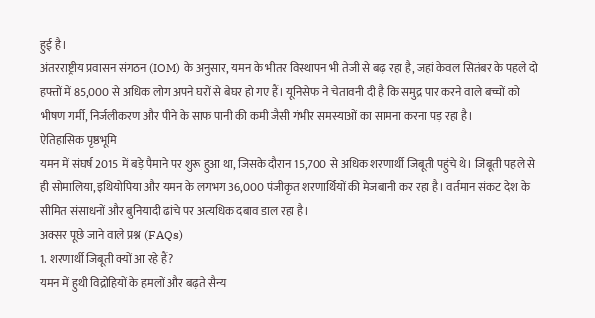हुई है।
अंतरराष्ट्रीय प्रवासन संगठन (IOM) के अनुसार, यमन के भीतर विस्थापन भी तेजी से बढ़ रहा है, जहां केवल सितंबर के पहले दो हफ्तों में 85,000 से अधिक लोग अपने घरों से बेघर हो गए हैं। यूनिसेफ ने चेतावनी दी है कि समुद्र पार करने वाले बच्चों को भीषण गर्मी, निर्जलीकरण और पीने के साफ पानी की कमी जैसी गंभीर समस्याओं का सामना करना पड़ रहा है।
ऐतिहासिक पृष्ठभूमि
यमन में संघर्ष 2015 में बड़े पैमाने पर शुरू हुआ था, जिसके दौरान 15,700 से अधिक शरणार्थी जिबूती पहुंचे थे। जिबूती पहले से ही सोमालिया, इथियोपिया और यमन के लगभग 36,000 पंजीकृत शरणार्थियों की मेजबानी कर रहा है। वर्तमान संकट देश के सीमित संसाधनों और बुनियादी ढांचे पर अत्यधिक दबाव डाल रहा है।
अक्सर पूछे जाने वाले प्रश्न (FAQs)
1. शरणार्थी जिबूती क्यों आ रहे हैं?
यमन में हुथी विद्रोहियों के हमलों और बढ़ते सैन्य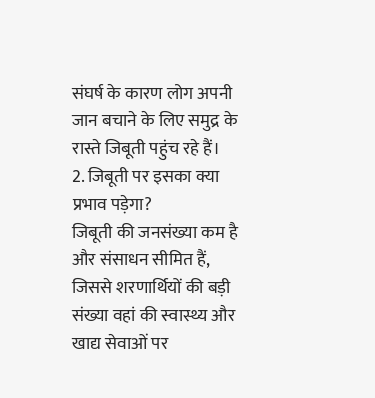संघर्ष के कारण लोग अपनी जान बचाने के लिए समुद्र के रास्ते जिबूती पहुंच रहे हैं।
2. जिबूती पर इसका क्या प्रभाव पड़ेगा?
जिबूती की जनसंख्या कम है और संसाधन सीमित हैं, जिससे शरणार्थियों की बड़ी संख्या वहां की स्वास्थ्य और खाद्य सेवाओं पर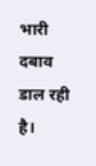भारी दबाव डाल रही है।